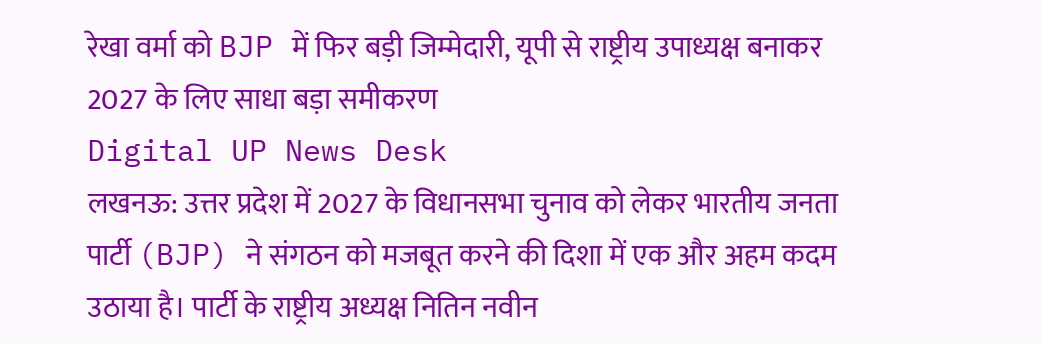रेखा वर्मा को BJP में फिर बड़ी जिम्मेदारी, यूपी से राष्ट्रीय उपाध्यक्ष बनाकर 2027 के लिए साधा बड़ा समीकरण
Digital UP News Desk
लखनऊ: उत्तर प्रदेश में 2027 के विधानसभा चुनाव को लेकर भारतीय जनता पार्टी (BJP) ने संगठन को मजबूत करने की दिशा में एक और अहम कदम उठाया है। पार्टी के राष्ट्रीय अध्यक्ष नितिन नवीन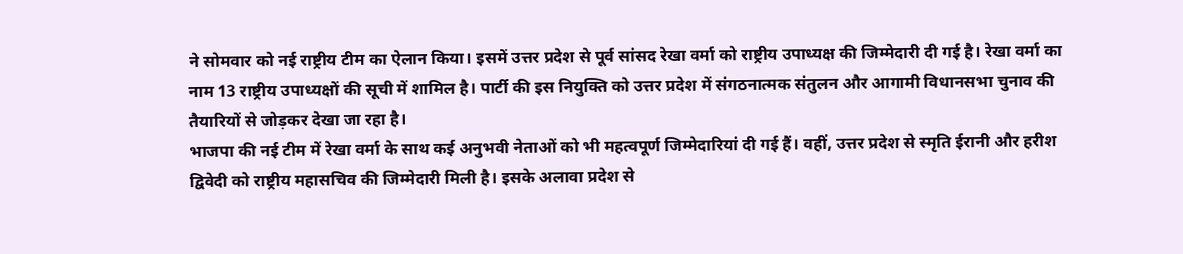ने सोमवार को नई राष्ट्रीय टीम का ऐलान किया। इसमें उत्तर प्रदेश से पूर्व सांसद रेखा वर्मा को राष्ट्रीय उपाध्यक्ष की जिम्मेदारी दी गई है। रेखा वर्मा का नाम 13 राष्ट्रीय उपाध्यक्षों की सूची में शामिल है। पार्टी की इस नियुक्ति को उत्तर प्रदेश में संगठनात्मक संतुलन और आगामी विधानसभा चुनाव की तैयारियों से जोड़कर देखा जा रहा है।
भाजपा की नई टीम में रेखा वर्मा के साथ कई अनुभवी नेताओं को भी महत्वपूर्ण जिम्मेदारियां दी गई हैं। वहीं, उत्तर प्रदेश से स्मृति ईरानी और हरीश द्विवेदी को राष्ट्रीय महासचिव की जिम्मेदारी मिली है। इसके अलावा प्रदेश से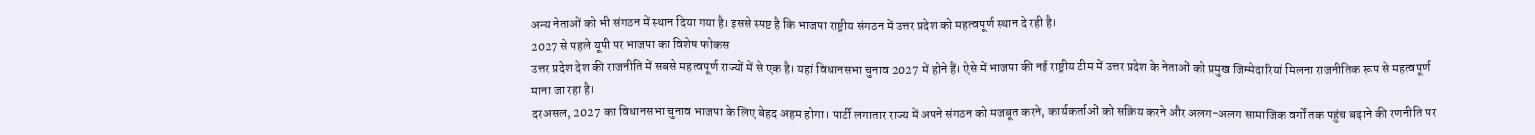अन्य नेताओं को भी संगठन में स्थान दिया गया है। इससे स्पष्ट है कि भाजपा राष्ट्रीय संगठन में उत्तर प्रदेश को महत्वपूर्ण स्थान दे रही है।
2027 से पहले यूपी पर भाजपा का विशेष फोकस
उत्तर प्रदेश देश की राजनीति में सबसे महत्वपूर्ण राज्यों में से एक है। यहां विधानसभा चुनाव 2027 में होने हैं। ऐसे में भाजपा की नई राष्ट्रीय टीम में उत्तर प्रदेश के नेताओं को प्रमुख जिम्मेदारियां मिलना राजनीतिक रूप से महत्वपूर्ण माना जा रहा है।
दरअसल, 2027 का विधानसभा चुनाव भाजपा के लिए बेहद अहम होगा। पार्टी लगातार राज्य में अपने संगठन को मजबूत करने, कार्यकर्ताओं को सक्रिय करने और अलग-अलग सामाजिक वर्गों तक पहुंच बढ़ाने की रणनीति पर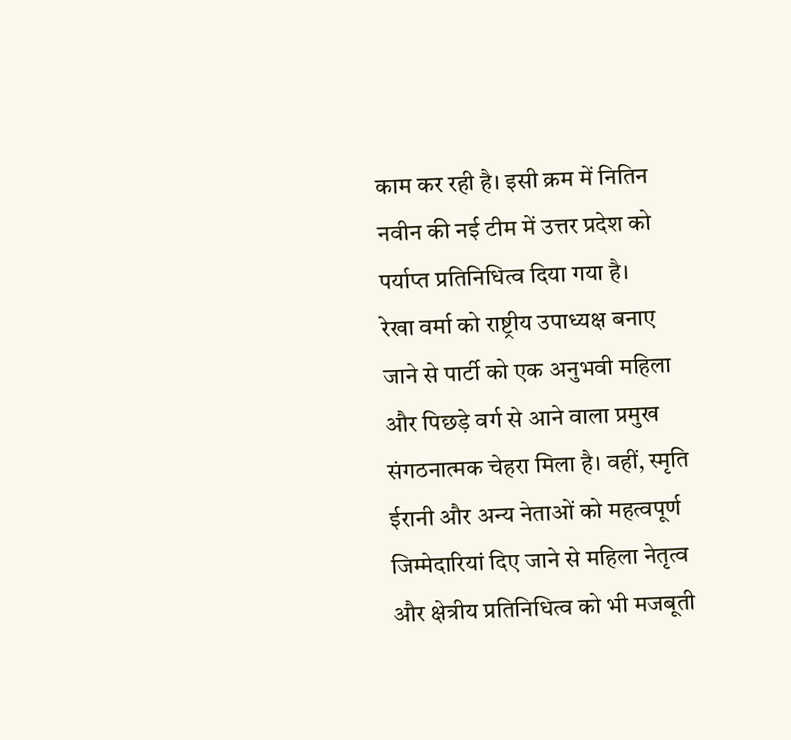काम कर रही है। इसी क्रम में नितिन नवीन की नई टीम में उत्तर प्रदेश को पर्याप्त प्रतिनिधित्व दिया गया है।
रेखा वर्मा को राष्ट्रीय उपाध्यक्ष बनाए जाने से पार्टी को एक अनुभवी महिला और पिछड़े वर्ग से आने वाला प्रमुख संगठनात्मक चेहरा मिला है। वहीं, स्मृति ईरानी और अन्य नेताओं को महत्वपूर्ण जिम्मेदारियां दिए जाने से महिला नेतृत्व और क्षेत्रीय प्रतिनिधित्व को भी मजबूती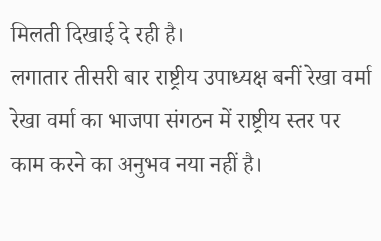मिलती दिखाई दे रही है।
लगातार तीसरी बार राष्ट्रीय उपाध्यक्ष बनीं रेखा वर्मा
रेखा वर्मा का भाजपा संगठन में राष्ट्रीय स्तर पर काम करने का अनुभव नया नहीं है।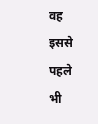वह इससे पहले भी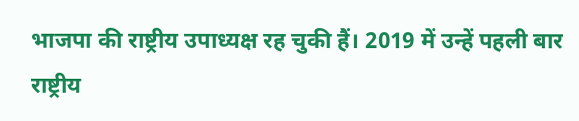भाजपा की राष्ट्रीय उपाध्यक्ष रह चुकी हैं। 2019 में उन्हें पहली बार राष्ट्रीय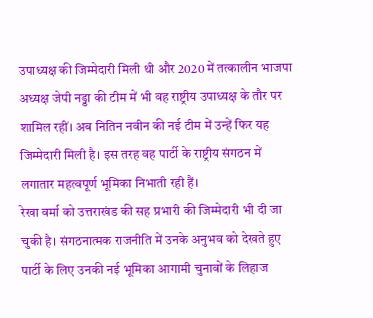उपाध्यक्ष की जिम्मेदारी मिली थी और 2020 में तत्कालीन भाजपा अध्यक्ष जेपी नड्डा की टीम में भी वह राष्ट्रीय उपाध्यक्ष के तौर पर शामिल रहीं। अब नितिन नवीन की नई टीम में उन्हें फिर यह जिम्मेदारी मिली है। इस तरह वह पार्टी के राष्ट्रीय संगठन में लगातार महत्वपूर्ण भूमिका निभाती रही हैं।
रेखा वर्मा को उत्तराखंड की सह प्रभारी की जिम्मेदारी भी दी जा चुकी है। संगठनात्मक राजनीति में उनके अनुभव को देखते हुए पार्टी के लिए उनकी नई भूमिका आगामी चुनावों के लिहाज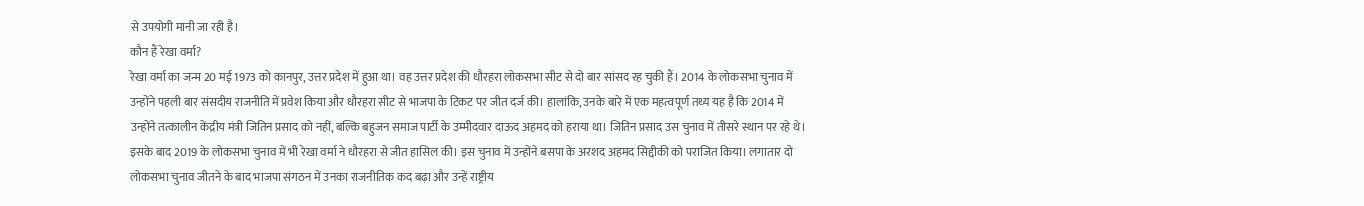से उपयोगी मानी जा रही है।
कौन हैं रेखा वर्मा?
रेखा वर्मा का जन्म 20 मई 1973 को कानपुर, उत्तर प्रदेश में हुआ था। वह उत्तर प्रदेश की धौरहरा लोकसभा सीट से दो बार सांसद रह चुकी हैं। 2014 के लोकसभा चुनाव में उन्होंने पहली बार संसदीय राजनीति में प्रवेश किया और धौरहरा सीट से भाजपा के टिकट पर जीत दर्ज की। हालांकि, उनके बारे में एक महत्वपूर्ण तथ्य यह है कि 2014 में उन्होंने तत्कालीन केंद्रीय मंत्री जितिन प्रसाद को नहीं, बल्कि बहुजन समाज पार्टी के उम्मीदवार दाऊद अहमद को हराया था। जितिन प्रसाद उस चुनाव में तीसरे स्थान पर रहे थे।
इसके बाद 2019 के लोकसभा चुनाव में भी रेखा वर्मा ने धौरहरा से जीत हासिल की। इस चुनाव में उन्होंने बसपा के अरशद अहमद सिद्दीकी को पराजित किया। लगातार दो लोकसभा चुनाव जीतने के बाद भाजपा संगठन में उनका राजनीतिक कद बढ़ा और उन्हें राष्ट्रीय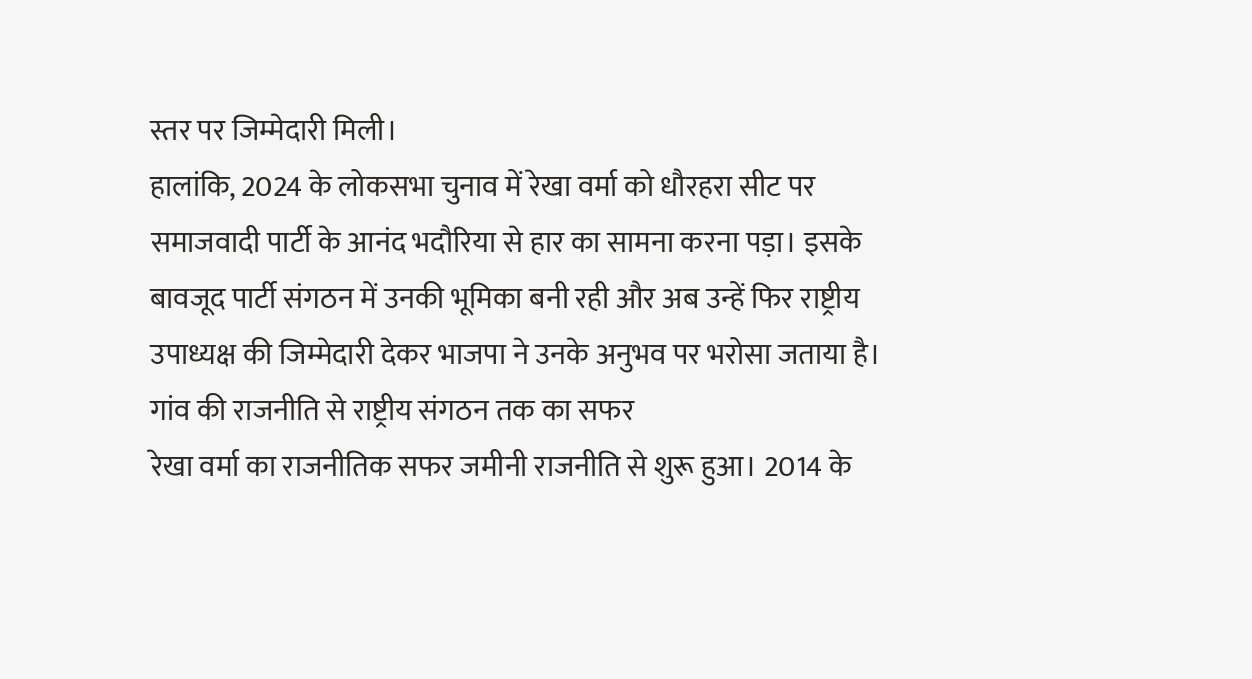स्तर पर जिम्मेदारी मिली।
हालांकि, 2024 के लोकसभा चुनाव में रेखा वर्मा को धौरहरा सीट पर समाजवादी पार्टी के आनंद भदौरिया से हार का सामना करना पड़ा। इसके बावजूद पार्टी संगठन में उनकी भूमिका बनी रही और अब उन्हें फिर राष्ट्रीय उपाध्यक्ष की जिम्मेदारी देकर भाजपा ने उनके अनुभव पर भरोसा जताया है।
गांव की राजनीति से राष्ट्रीय संगठन तक का सफर
रेखा वर्मा का राजनीतिक सफर जमीनी राजनीति से शुरू हुआ। 2014 के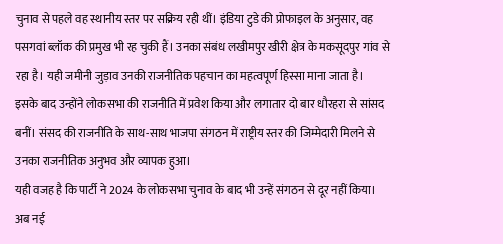चुनाव से पहले वह स्थानीय स्तर पर सक्रिय रही थीं। इंडिया टुडे की प्रोफाइल के अनुसार, वह पसगवां ब्लॉक की प्रमुख भी रह चुकी हैं। उनका संबंध लखीमपुर खीरी क्षेत्र के मकसूदपुर गांव से रहा है। यही जमीनी जुड़ाव उनकी राजनीतिक पहचान का महत्वपूर्ण हिस्सा माना जाता है।
इसके बाद उन्होंने लोकसभा की राजनीति में प्रवेश किया और लगातार दो बार धौरहरा से सांसद बनीं। संसद की राजनीति के साथ-साथ भाजपा संगठन में राष्ट्रीय स्तर की जिम्मेदारी मिलने से उनका राजनीतिक अनुभव और व्यापक हुआ।
यही वजह है कि पार्टी ने 2024 के लोकसभा चुनाव के बाद भी उन्हें संगठन से दूर नहीं किया। अब नई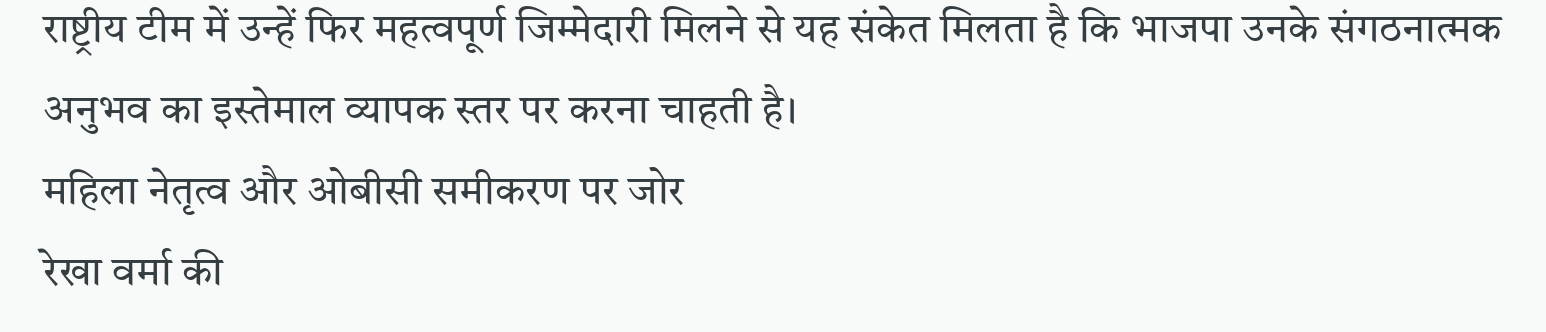राष्ट्रीय टीम में उन्हें फिर महत्वपूर्ण जिम्मेदारी मिलने से यह संकेत मिलता है कि भाजपा उनके संगठनात्मक अनुभव का इस्तेमाल व्यापक स्तर पर करना चाहती है।
महिला नेतृत्व और ओबीसी समीकरण पर जोर
रेखा वर्मा की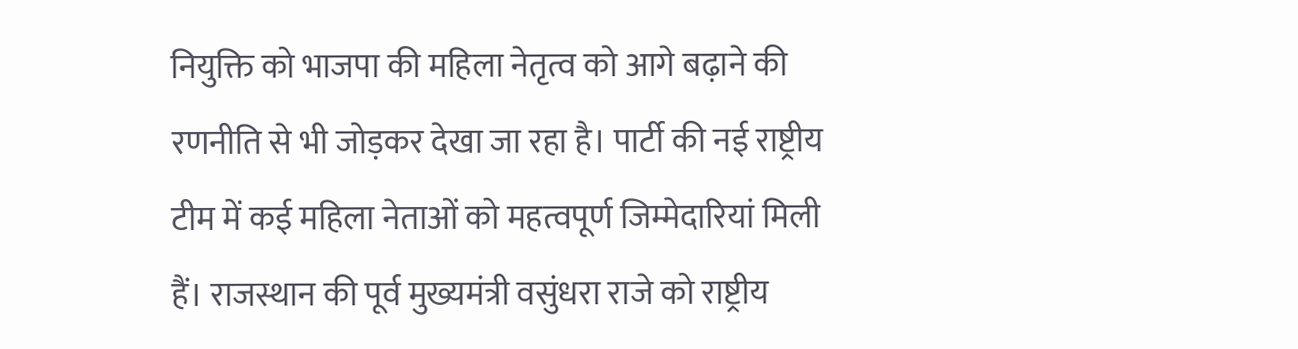नियुक्ति को भाजपा की महिला नेतृत्व को आगे बढ़ाने की रणनीति से भी जोड़कर देखा जा रहा है। पार्टी की नई राष्ट्रीय टीम में कई महिला नेताओं को महत्वपूर्ण जिम्मेदारियां मिली हैं। राजस्थान की पूर्व मुख्यमंत्री वसुंधरा राजे को राष्ट्रीय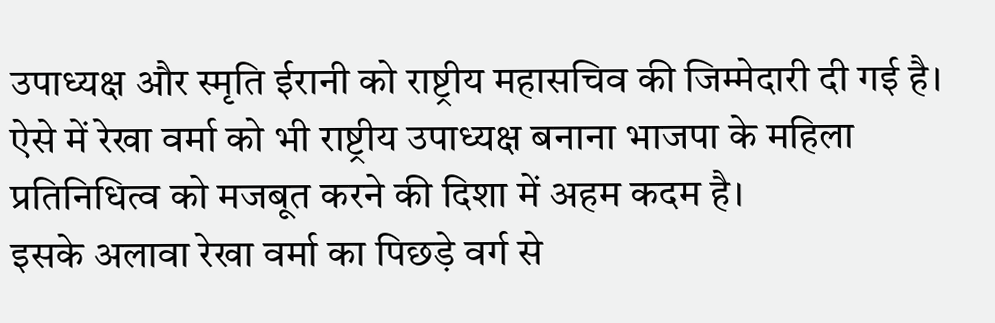उपाध्यक्ष और स्मृति ईरानी को राष्ट्रीय महासचिव की जिम्मेदारी दी गई है। ऐसे में रेखा वर्मा को भी राष्ट्रीय उपाध्यक्ष बनाना भाजपा के महिला प्रतिनिधित्व को मजबूत करने की दिशा में अहम कदम है।
इसके अलावा रेखा वर्मा का पिछड़े वर्ग से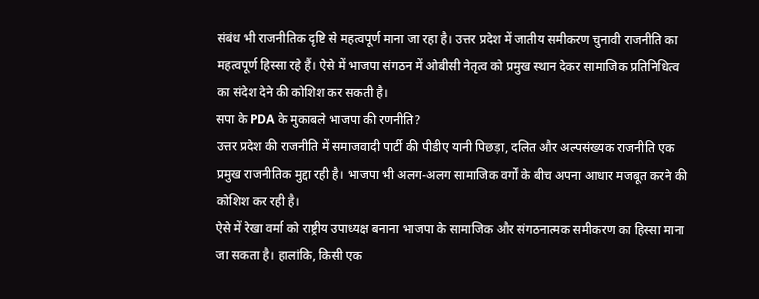संबंध भी राजनीतिक दृष्टि से महत्वपूर्ण माना जा रहा है। उत्तर प्रदेश में जातीय समीकरण चुनावी राजनीति का महत्वपूर्ण हिस्सा रहे हैं। ऐसे में भाजपा संगठन में ओबीसी नेतृत्व को प्रमुख स्थान देकर सामाजिक प्रतिनिधित्व का संदेश देने की कोशिश कर सकती है।
सपा के PDA के मुकाबले भाजपा की रणनीति?
उत्तर प्रदेश की राजनीति में समाजवादी पार्टी की पीडीए यानी पिछड़ा, दलित और अल्पसंख्यक राजनीति एक प्रमुख राजनीतिक मुद्दा रही है। भाजपा भी अलग-अलग सामाजिक वर्गों के बीच अपना आधार मजबूत करने की कोशिश कर रही है।
ऐसे में रेखा वर्मा को राष्ट्रीय उपाध्यक्ष बनाना भाजपा के सामाजिक और संगठनात्मक समीकरण का हिस्सा माना जा सकता है। हालांकि, किसी एक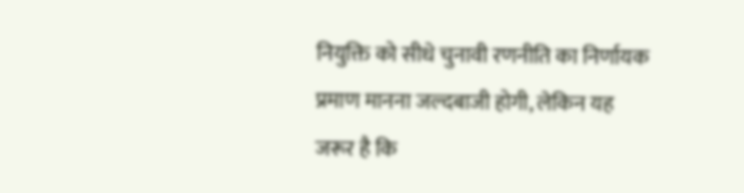नियुक्ति को सीधे चुनावी रणनीति का निर्णायक प्रमाण मानना जल्दबाजी होगी, लेकिन यह जरूर है कि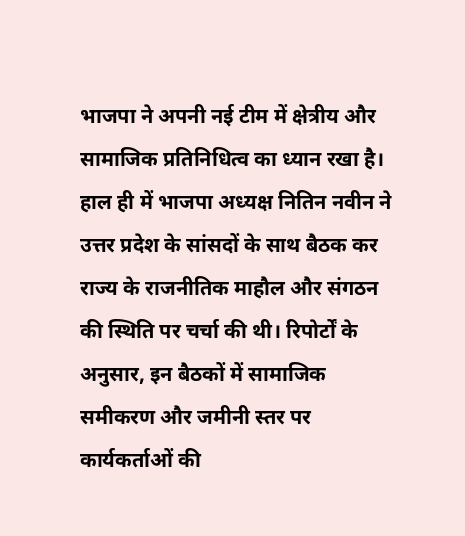भाजपा ने अपनी नई टीम में क्षेत्रीय और सामाजिक प्रतिनिधित्व का ध्यान रखा है।
हाल ही में भाजपा अध्यक्ष नितिन नवीन ने उत्तर प्रदेश के सांसदों के साथ बैठक कर राज्य के राजनीतिक माहौल और संगठन की स्थिति पर चर्चा की थी। रिपोर्टों के अनुसार, इन बैठकों में सामाजिक समीकरण और जमीनी स्तर पर कार्यकर्ताओं की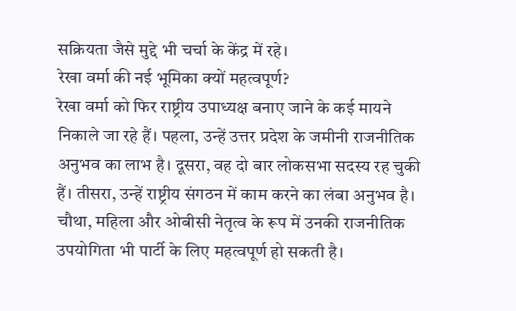सक्रियता जैसे मुद्दे भी चर्चा के केंद्र में रहे।
रेखा वर्मा की नई भूमिका क्यों महत्वपूर्ण?
रेखा वर्मा को फिर राष्ट्रीय उपाध्यक्ष बनाए जाने के कई मायने निकाले जा रहे हैं। पहला, उन्हें उत्तर प्रदेश के जमीनी राजनीतिक अनुभव का लाभ है। दूसरा, वह दो बार लोकसभा सदस्य रह चुकी हैं। तीसरा, उन्हें राष्ट्रीय संगठन में काम करने का लंबा अनुभव है। चौथा, महिला और ओबीसी नेतृत्व के रूप में उनकी राजनीतिक उपयोगिता भी पार्टी के लिए महत्वपूर्ण हो सकती है।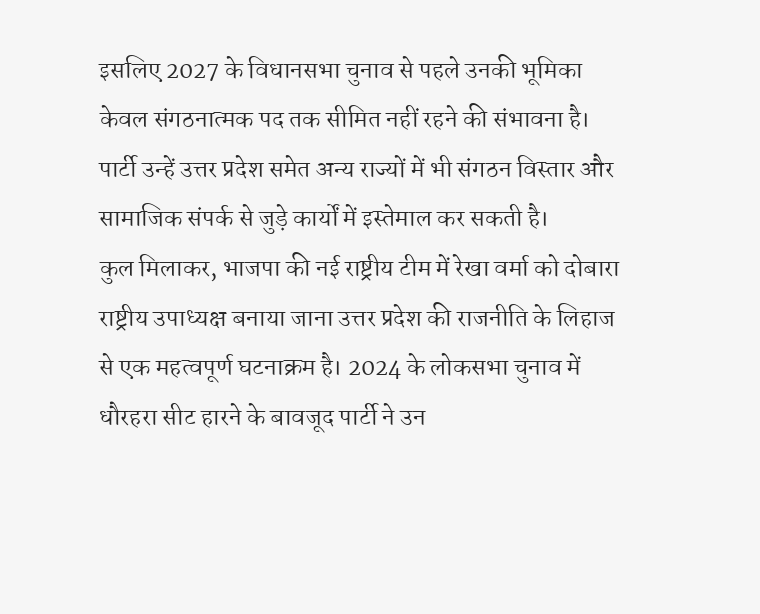इसलिए 2027 के विधानसभा चुनाव से पहले उनकी भूमिका केवल संगठनात्मक पद तक सीमित नहीं रहने की संभावना है। पार्टी उन्हें उत्तर प्रदेश समेत अन्य राज्यों में भी संगठन विस्तार और सामाजिक संपर्क से जुड़े कार्यों में इस्तेमाल कर सकती है।
कुल मिलाकर, भाजपा की नई राष्ट्रीय टीम में रेखा वर्मा को दोबारा राष्ट्रीय उपाध्यक्ष बनाया जाना उत्तर प्रदेश की राजनीति के लिहाज से एक महत्वपूर्ण घटनाक्रम है। 2024 के लोकसभा चुनाव में धौरहरा सीट हारने के बावजूद पार्टी ने उन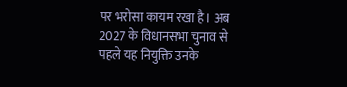पर भरोसा कायम रखा है। अब 2027 के विधानसभा चुनाव से पहले यह नियुक्ति उनके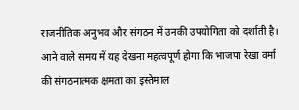राजनीतिक अनुभव और संगठन में उनकी उपयोगिता को दर्शाती है। आने वाले समय में यह देखना महत्वपूर्ण होगा कि भाजपा रेखा वर्मा की संगठनात्मक क्षमता का इस्तेमाल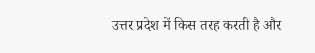उत्तर प्रदेश में किस तरह करती है और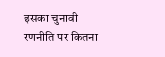इसका चुनावी रणनीति पर कितना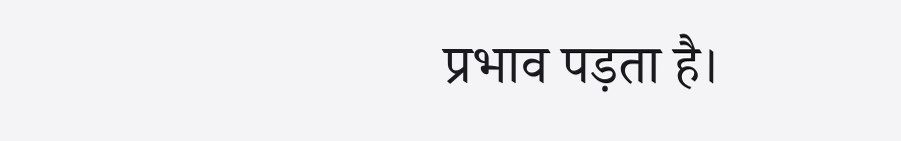प्रभाव पड़ता है।